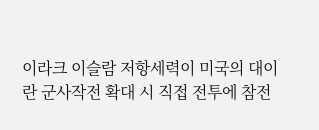이라크 이슬람 저항세력이 미국의 대이란 군사작전 확대 시 직접 전투에 참전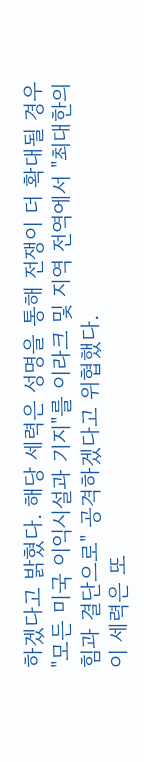하겠다고 밝혔다. 해당 세력은 성명을 통해 전쟁이 더 확대될 경우 "모든 미국 이익시설과 기지"를 이라크 및 지역 전역에서 "최대한의 힘과 결단으로" 공격하겠다고 위협했다.
이 세력은 또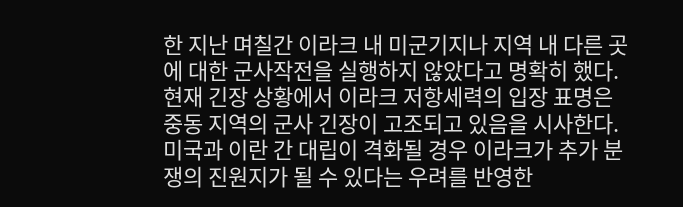한 지난 며칠간 이라크 내 미군기지나 지역 내 다른 곳에 대한 군사작전을 실행하지 않았다고 명확히 했다. 현재 긴장 상황에서 이라크 저항세력의 입장 표명은 중동 지역의 군사 긴장이 고조되고 있음을 시사한다. 미국과 이란 간 대립이 격화될 경우 이라크가 추가 분쟁의 진원지가 될 수 있다는 우려를 반영한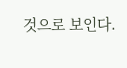것으로 보인다.